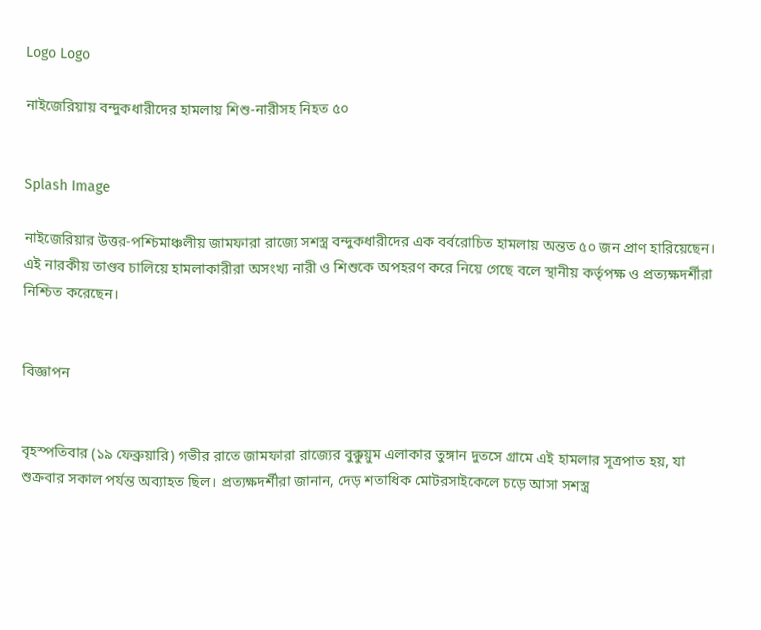Logo Logo

নাইজেরিয়ায় বন্দুকধারীদের হামলায় শিশু-নারীসহ নিহত ৫০


Splash Image

নাইজেরিয়ার উত্তর-পশ্চিমাঞ্চলীয় জামফারা রাজ্যে সশস্ত্র বন্দুকধারীদের এক বর্বরোচিত হামলায় অন্তত ৫০ জন প্রাণ হারিয়েছেন। এই নারকীয় তাণ্ডব চালিয়ে হামলাকারীরা অসংখ্য নারী ও শিশুকে অপহরণ করে নিয়ে গেছে বলে স্থানীয় কর্তৃপক্ষ ও প্রত্যক্ষদর্শীরা নিশ্চিত করেছেন।


বিজ্ঞাপন


বৃহস্পতিবার (১৯ ফেব্রুয়ারি) গভীর রাতে জামফারা রাজ্যের বুক্কুয়ুম এলাকার তুঙ্গান দুতসে গ্রামে এই হামলার সূত্রপাত হয়, যা শুক্রবার সকাল পর্যন্ত অব্যাহত ছিল। প্রত্যক্ষদর্শীরা জানান, দেড় শতাধিক মোটরসাইকেলে চড়ে আসা সশস্ত্র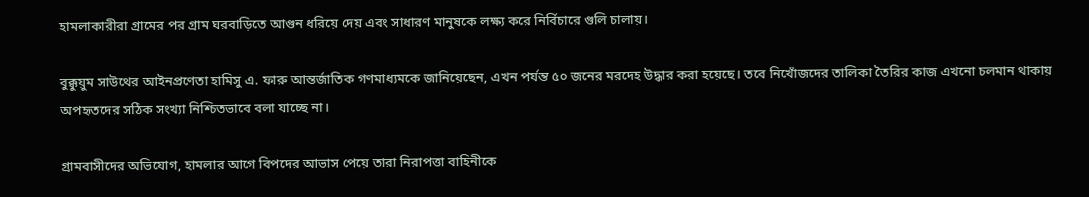হামলাকারীরা গ্রামের পর গ্রাম ঘরবাড়িতে আগুন ধরিয়ে দেয় এবং সাধারণ মানুষকে লক্ষ্য করে নির্বিচারে গুলি চালায়।

বুক্কুয়ুম সাউথের আইনপ্রণেতা হামিসু এ. ফারু আন্তর্জাতিক গণমাধ্যমকে জানিয়েছেন, এখন পর্যন্ত ৫০ জনের মরদেহ উদ্ধার করা হয়েছে। তবে নিখোঁজদের তালিকা তৈরির কাজ এখনো চলমান থাকায় অপহৃতদের সঠিক সংখ্যা নিশ্চিতভাবে বলা যাচ্ছে না।

গ্রামবাসীদের অভিযোগ, হামলার আগে বিপদের আভাস পেয়ে তারা নিরাপত্তা বাহিনীকে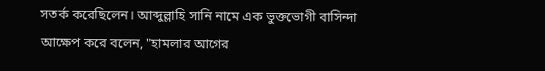সতর্ক করেছিলেন। আব্দুল্লাহি সানি নামে এক ভুক্তভোগী বাসিন্দা আক্ষেপ করে বলেন, "হামলার আগের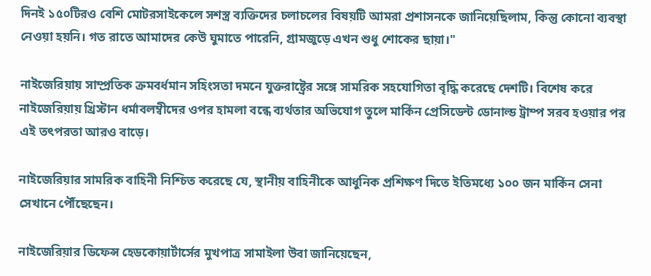দিনই ১৫০টিরও বেশি মোটরসাইকেলে সশস্ত্র ব্যক্তিদের চলাচলের বিষয়টি আমরা প্রশাসনকে জানিয়েছিলাম, কিন্তু কোনো ব্যবস্থা নেওয়া হয়নি। গত রাতে আমাদের কেউ ঘুমাতে পারেনি, গ্রামজুড়ে এখন শুধু শোকের ছায়া।"

নাইজেরিয়ায় সাম্প্রতিক ক্রমবর্ধমান সহিংসতা দমনে যুক্তরাষ্ট্রের সঙ্গে সামরিক সহযোগিতা বৃদ্ধি করেছে দেশটি। বিশেষ করে নাইজেরিয়ায় খ্রিস্টান ধর্মাবলম্বীদের ওপর হামলা বন্ধে ব্যর্থতার অভিযোগ তুলে মার্কিন প্রেসিডেন্ট ডোনাল্ড ট্রাম্প সরব হওয়ার পর এই তৎপরতা আরও বাড়ে।

নাইজেরিয়ার সামরিক বাহিনী নিশ্চিত করেছে যে, স্থানীয় বাহিনীকে আধুনিক প্রশিক্ষণ দিতে ইতিমধ্যে ১০০ জন মার্কিন সেনা সেখানে পৌঁছেছেন।

নাইজেরিয়ার ডিফেন্স হেডকোয়ার্টার্সের মুখপাত্র সামাইলা উবা জানিয়েছেন,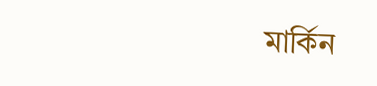মার্কিন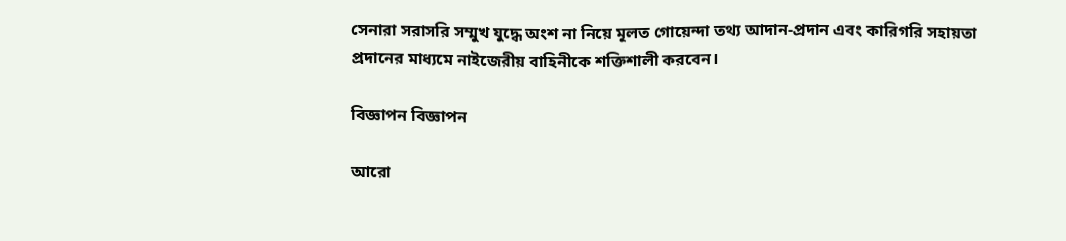সেনারা সরাসরি সম্মুখ যুদ্ধে অংশ না নিয়ে মূলত গোয়েন্দা তথ্য আদান-প্রদান এবং কারিগরি সহায়তা প্রদানের মাধ্যমে নাইজেরীয় বাহিনীকে শক্তিশালী করবেন।

বিজ্ঞাপন বিজ্ঞাপন

আরো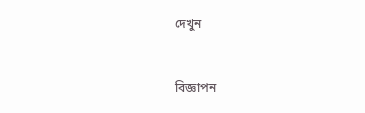দেখুন


বিজ্ঞাপন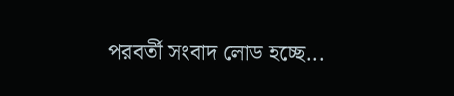পরবর্তী সংবাদ লোড হচ্ছে...